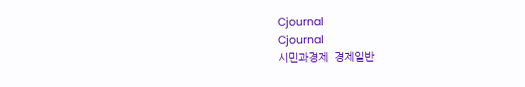Cjournal
Cjournal
시민과경제  경제일반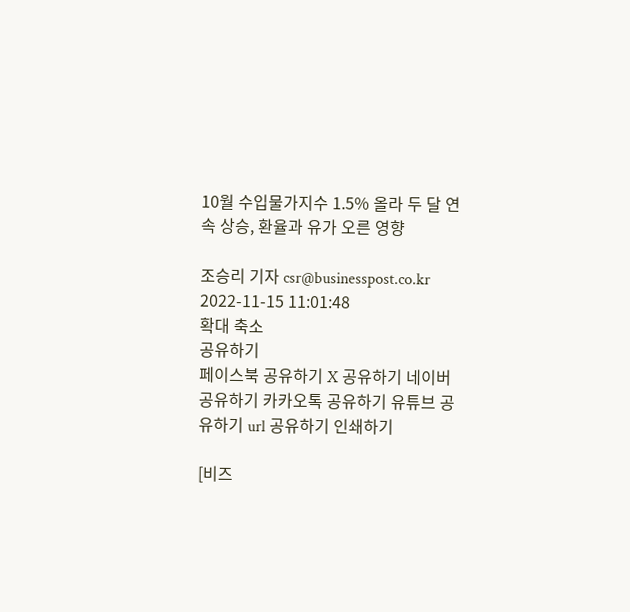10월 수입물가지수 1.5% 올라 두 달 연속 상승, 환율과 유가 오른 영향

조승리 기자 csr@businesspost.co.kr 2022-11-15 11:01:48
확대 축소
공유하기
페이스북 공유하기 X 공유하기 네이버 공유하기 카카오톡 공유하기 유튜브 공유하기 url 공유하기 인쇄하기

[비즈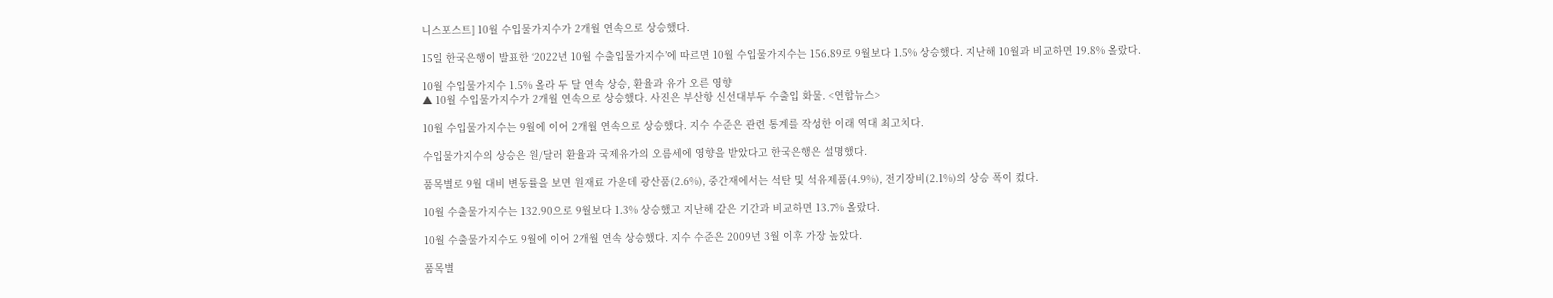니스포스트] 10월 수입물가지수가 2개월 연속으로 상승했다.

15일 한국은행이 발표한 ‘2022년 10월 수출입물가지수’에 따르면 10월 수입물가지수는 156.89로 9월보다 1.5% 상승했다. 지난해 10월과 비교하면 19.8% 올랐다.

10월 수입물가지수 1.5% 올라 두 달 연속 상승, 환율과 유가 오른 영향
▲ 10월 수입물가지수가 2개월 연속으로 상승했다. 사진은 부산항 신선대부두 수출입 화물. <연합뉴스>

10월 수입물가지수는 9월에 이어 2개월 연속으로 상승했다. 지수 수준은 관련 통계를 작성한 이래 역대 최고치다.

수입물가지수의 상승은 원/달러 환율과 국제유가의 오름세에 영향을 받았다고 한국은행은 설명했다.

품목별로 9월 대비 변동률을 보면 원재료 가운데 광산품(2.6%), 중간재에서는 석탄 및 석유제품(4.9%), 전기장비(2.1%)의 상승 폭이 컸다.

10월 수출물가지수는 132.90으로 9월보다 1.3% 상승했고 지난해 같은 기간과 비교하면 13.7% 올랐다.

10월 수출물가지수도 9월에 이어 2개월 연속 상승했다. 지수 수준은 2009년 3월 이후 가장 높았다.

품목별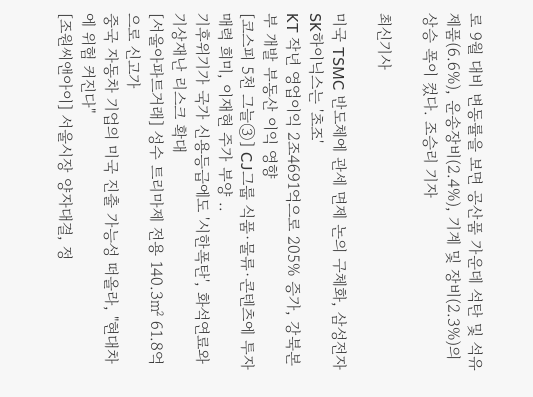로 9월 대비 변동률을 보면 공산품 가운데 석탄 및 석유제품(6.6%), 운송장비(2.4%), 기계 및 장비(2.3%)의 상승 폭이 컸다. 조승리 기자

최신기사

미국 TSMC 반도체에 관세 면제 논의 구체화, 삼성전자 SK하이닉스는 '초조'
KT 작년 영업이익 2조4691억으로 205% 증가, 강북본부 개발 부동산 이익 영향
[코스피 5천 그늘③] CJ그룹 식품·물류·콘텐츠에 투자매력 희미, 이재현 주가 부양 ..
기후위기가 국가 신용등급에도 '시한폭탄', 화석연료와 기상재난 리스크 확대
[서울아파트거래] 성수 트리마제 전용 140.3㎡ 61.8억으로 신고가
중국 자동차 기업의 미국 진출 가능성 떠올라, "현대차에 위험 커진다"
[조원씨앤아이] 서울시장 양자대결, 정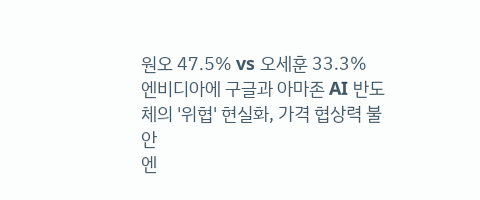원오 47.5% vs 오세훈 33.3%
엔비디아에 구글과 아마존 AI 반도체의 '위협' 현실화, 가격 협상력 불안
엔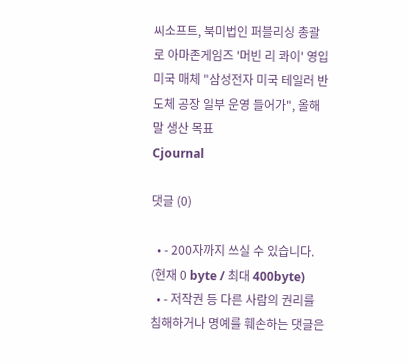씨소프트, 북미법인 퍼블리싱 총괄로 아마존게임즈 '머빈 리 콰이' 영입
미국 매체 "삼성전자 미국 테일러 반도체 공장 일부 운영 들어가", 올해 말 생산 목표
Cjournal

댓글 (0)

  • - 200자까지 쓰실 수 있습니다. (현재 0 byte / 최대 400byte)
  • - 저작권 등 다른 사람의 권리를 침해하거나 명예를 훼손하는 댓글은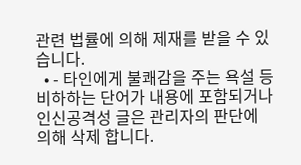관련 법률에 의해 제재를 받을 수 있습니다.
  • - 타인에게 불쾌감을 주는 욕설 등 비하하는 단어가 내용에 포함되거나 인신공격성 글은 관리자의 판단에 의해 삭제 합니다.